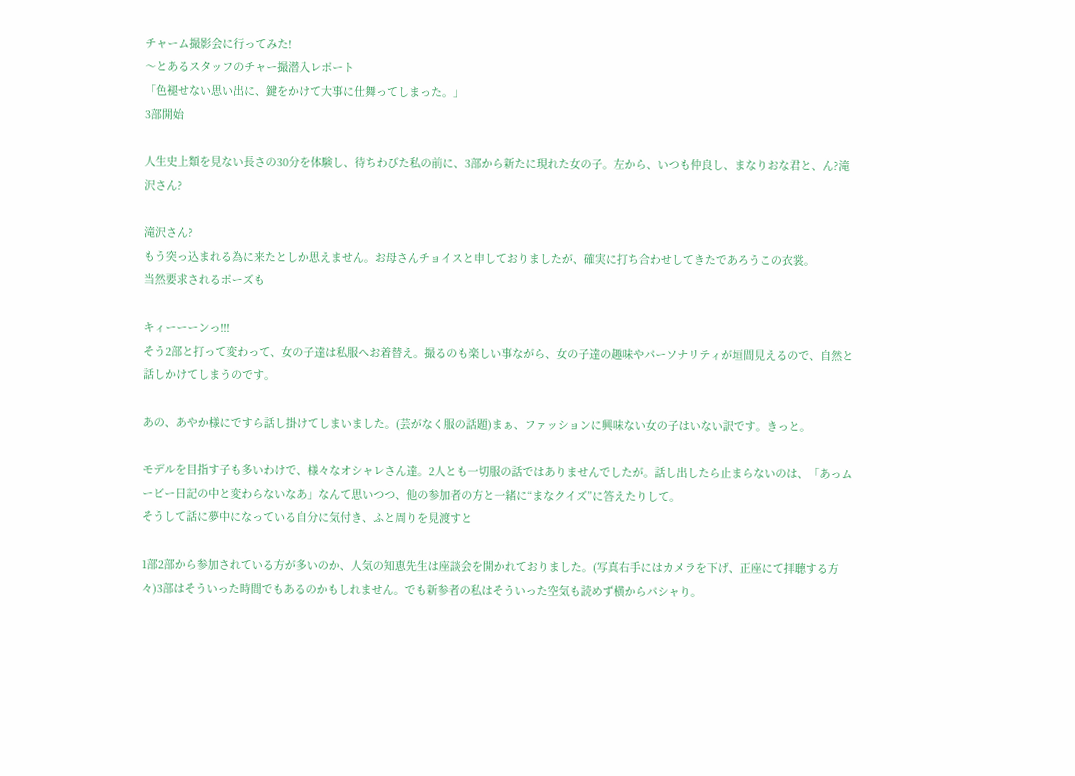チャーム撮影会に行ってみた!
〜とあるスタッフのチャー撮潜入レポート
「色褪せない思い出に、鍵をかけて大事に仕舞ってしまった。」
3部開始

人生史上類を見ない長さの30分を体験し、待ちわびた私の前に、3部から新たに現れた女の子。左から、いつも仲良し、まなりおな君と、ん?滝沢さん?

滝沢さん?
もう突っ込まれる為に来たとしか思えません。お母さんチョイスと申しておりましたが、確実に打ち合わせしてきたであろうこの衣裳。
当然要求されるポーズも

キィーーーンっ!!!
そう2部と打って変わって、女の子達は私服へお着替え。撮るのも楽しい事ながら、女の子達の趣味やパーソナリティが垣間見えるので、自然と話しかけてしまうのです。

あの、あやか様にですら話し掛けてしまいました。(芸がなく服の話題)まぁ、ファッションに興味ない女の子はいない訳です。きっと。

モデルを目指す子も多いわけで、様々なオシャレさん達。2人とも一切服の話ではありませんでしたが。話し出したら止まらないのは、「あっムービー日記の中と変わらないなあ」なんて思いつつ、他の参加者の方と一緒に“まなクイズ”に答えたりして。
そうして話に夢中になっている自分に気付き、ふと周りを見渡すと

1部2部から参加されている方が多いのか、人気の知恵先生は座談会を開かれておりました。(写真右手にはカメラを下げ、正座にて拝聴する方々)3部はそういった時間でもあるのかもしれません。でも新参者の私はそういった空気も読めず横からパシャり。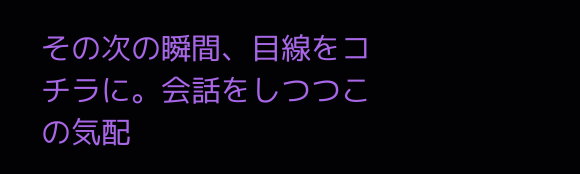その次の瞬間、目線をコチラに。会話をしつつこの気配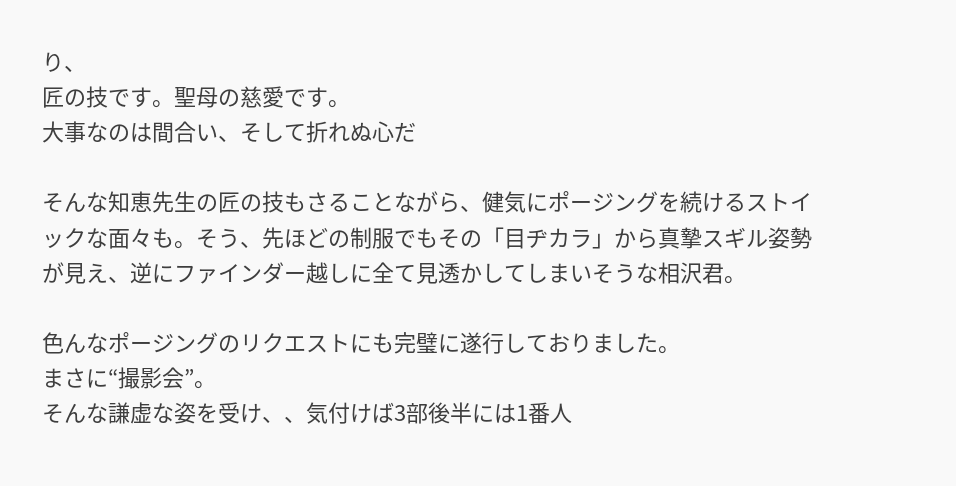り、
匠の技です。聖母の慈愛です。
大事なのは間合い、そして折れぬ心だ

そんな知恵先生の匠の技もさることながら、健気にポージングを続けるストイックな面々も。そう、先ほどの制服でもその「目ヂカラ」から真摯スギル姿勢が見え、逆にファインダー越しに全て見透かしてしまいそうな相沢君。

色んなポージングのリクエストにも完璧に遂行しておりました。
まさに“撮影会”。
そんな謙虚な姿を受け、、気付けば3部後半には1番人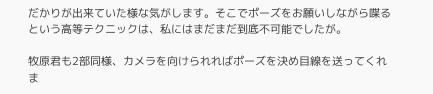だかりが出来ていた様な気がします。そこでポーズをお願いしながら喋るという高等テクニックは、私にはまだまだ到底不可能でしたが。

牧原君も2部同様、カメラを向けられればポーズを決め目線を送ってくれま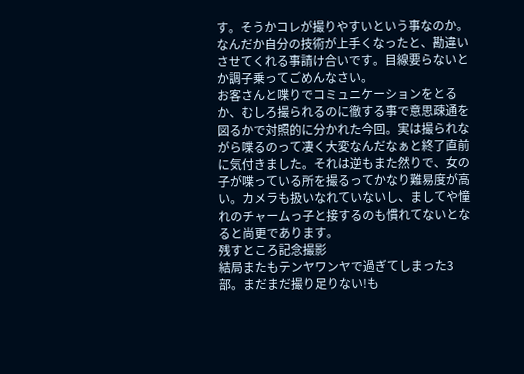す。そうかコレが撮りやすいという事なのか。なんだか自分の技術が上手くなったと、勘違いさせてくれる事請け合いです。目線要らないとか調子乗ってごめんなさい。
お客さんと喋りでコミュニケーションをとるか、むしろ撮られるのに徹する事で意思疎通を図るかで対照的に分かれた今回。実は撮られながら喋るのって凄く大変なんだなぁと終了直前に気付きました。それは逆もまた然りで、女の子が喋っている所を撮るってかなり難易度が高い。カメラも扱いなれていないし、ましてや憧れのチャームっ子と接するのも慣れてないとなると尚更であります。
残すところ記念撮影
結局またもテンヤワンヤで過ぎてしまった3部。まだまだ撮り足りない!も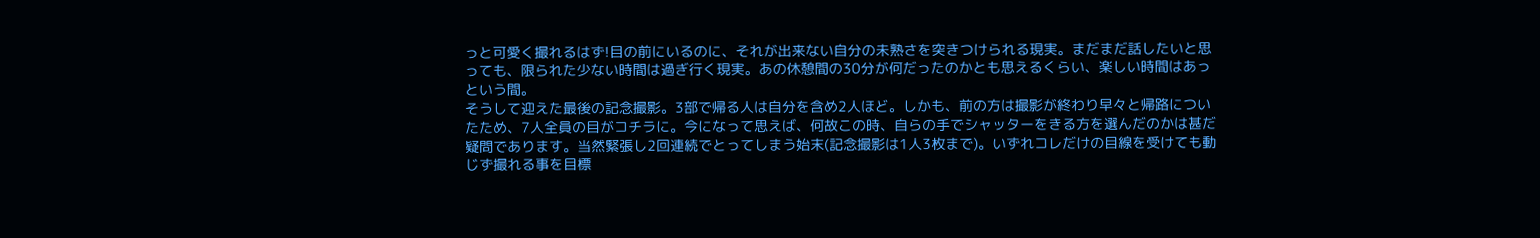っと可愛く撮れるはず!目の前にいるのに、それが出来ない自分の未熟さを突きつけられる現実。まだまだ話したいと思っても、限られた少ない時間は過ぎ行く現実。あの休憩間の30分が何だったのかとも思えるくらい、楽しい時間はあっという間。
そうして迎えた最後の記念撮影。3部で帰る人は自分を含め2人ほど。しかも、前の方は撮影が終わり早々と帰路についたため、7人全員の目がコチラに。今になって思えば、何故この時、自らの手でシャッターをきる方を選んだのかは甚だ疑問であります。当然緊張し2回連続でとってしまう始末(記念撮影は1人3枚まで)。いずれコレだけの目線を受けても動じず撮れる事を目標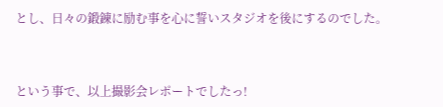とし、日々の鍛錬に励む事を心に誓いスタジオを後にするのでした。



という事で、以上撮影会レポートでしたっ!